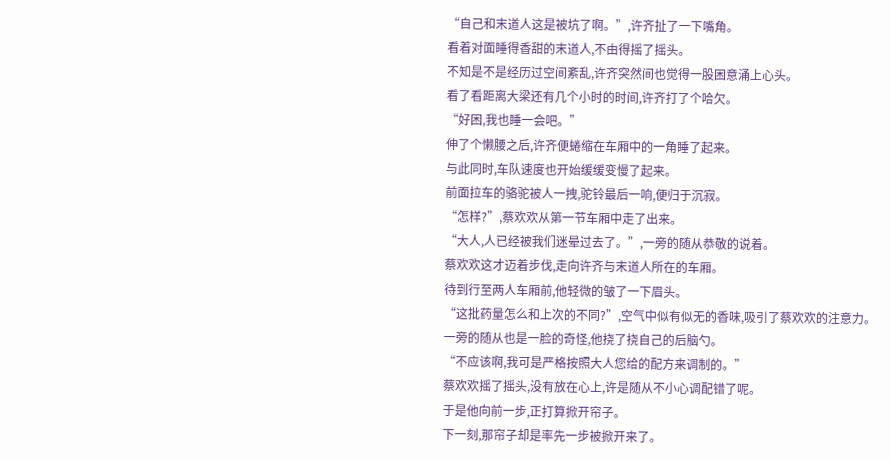“自己和末道人这是被坑了啊。”,许齐扯了一下嘴角。
看着对面睡得香甜的末道人,不由得摇了摇头。
不知是不是经历过空间紊乱,许齐突然间也觉得一股困意涌上心头。
看了看距离大梁还有几个小时的时间,许齐打了个哈欠。
“好困,我也睡一会吧。”
伸了个懒腰之后,许齐便蜷缩在车厢中的一角睡了起来。
与此同时,车队速度也开始缓缓变慢了起来。
前面拉车的骆驼被人一拽,驼铃最后一响,便归于沉寂。
“怎样?”,蔡欢欢从第一节车厢中走了出来。
“大人,人已经被我们迷晕过去了。”,一旁的随从恭敬的说着。
蔡欢欢这才迈着步伐,走向许齐与末道人所在的车厢。
待到行至两人车厢前,他轻微的皱了一下眉头。
“这批药量怎么和上次的不同?”,空气中似有似无的香味,吸引了蔡欢欢的注意力。
一旁的随从也是一脸的奇怪,他挠了挠自己的后脑勺。
“不应该啊,我可是严格按照大人您给的配方来调制的。”
蔡欢欢摇了摇头,没有放在心上,许是随从不小心调配错了呢。
于是他向前一步,正打算掀开帘子。
下一刻,那帘子却是率先一步被掀开来了。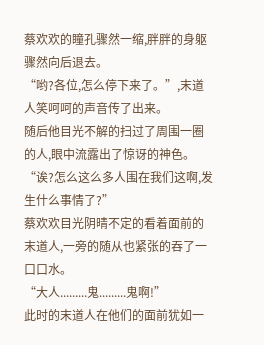蔡欢欢的瞳孔骤然一缩,胖胖的身躯骤然向后退去。
“哟?各位,怎么停下来了。”,末道人笑呵呵的声音传了出来。
随后他目光不解的扫过了周围一圈的人,眼中流露出了惊讶的神色。
“诶?怎么这么多人围在我们这啊,发生什么事情了?”
蔡欢欢目光阴晴不定的看着面前的末道人,一旁的随从也紧张的吞了一口口水。
“大人.........鬼.........鬼啊!”
此时的末道人在他们的面前犹如一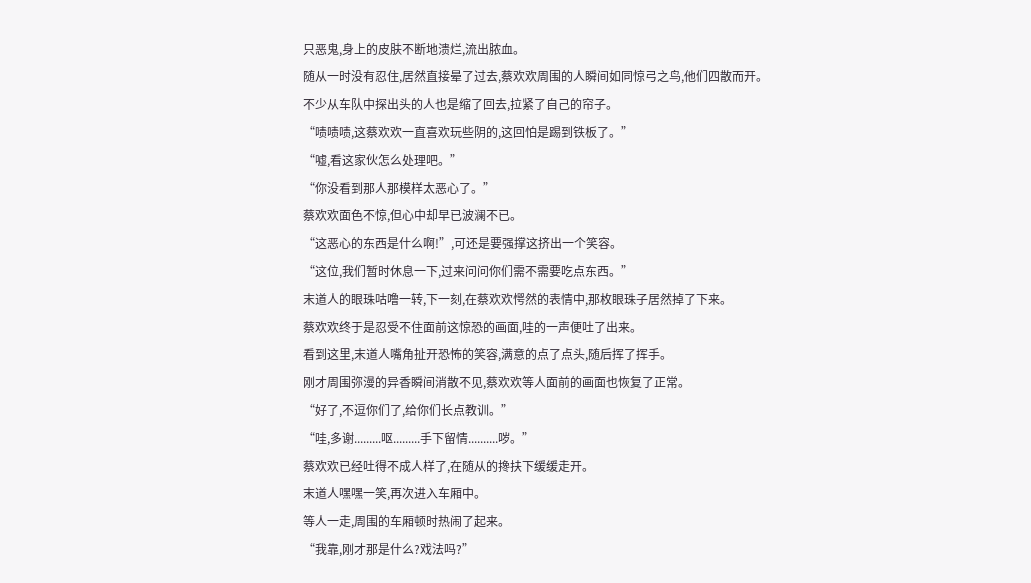只恶鬼,身上的皮肤不断地溃烂,流出脓血。
随从一时没有忍住,居然直接晕了过去,蔡欢欢周围的人瞬间如同惊弓之鸟,他们四散而开。
不少从车队中探出头的人也是缩了回去,拉紧了自己的帘子。
“啧啧啧,这蔡欢欢一直喜欢玩些阴的,这回怕是踢到铁板了。”
“嘘,看这家伙怎么处理吧。”
“你没看到那人那模样太恶心了。”
蔡欢欢面色不惊,但心中却早已波澜不已。
“这恶心的东西是什么啊!”,可还是要强撑这挤出一个笑容。
“这位,我们暂时休息一下,过来问问你们需不需要吃点东西。”
末道人的眼珠咕噜一转,下一刻,在蔡欢欢愕然的表情中,那枚眼珠子居然掉了下来。
蔡欢欢终于是忍受不住面前这惊恐的画面,哇的一声便吐了出来。
看到这里,末道人嘴角扯开恐怖的笑容,满意的点了点头,随后挥了挥手。
刚才周围弥漫的异香瞬间消散不见,蔡欢欢等人面前的画面也恢复了正常。
“好了,不逗你们了,给你们长点教训。”
“哇,多谢.........呕.........手下留情..........哕。”
蔡欢欢已经吐得不成人样了,在随从的搀扶下缓缓走开。
末道人嘿嘿一笑,再次进入车厢中。
等人一走,周围的车厢顿时热闹了起来。
“我靠,刚才那是什么?戏法吗?”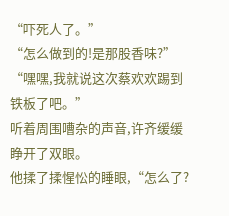“吓死人了。”
“怎么做到的!是那股香味?”
“嘿嘿,我就说这次蔡欢欢踢到铁板了吧。”
听着周围嘈杂的声音,许齐缓缓睁开了双眼。
他揉了揉惺忪的睡眼,“怎么了?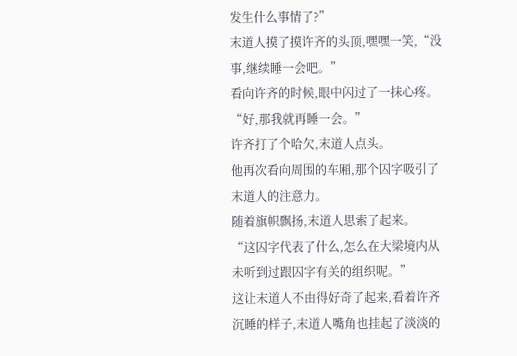发生什么事情了?”
末道人摸了摸许齐的头顶,嘿嘿一笑,“没事,继续睡一会吧。”
看向许齐的时候,眼中闪过了一抹心疼。
“好,那我就再睡一会。”
许齐打了个哈欠,末道人点头。
他再次看向周围的车厢,那个囚字吸引了末道人的注意力。
随着旗帜飘扬,末道人思索了起来。
“这囚字代表了什么,怎么在大梁境内从未听到过跟囚字有关的组织呢。”
这让末道人不由得好奇了起来,看着许齐沉睡的样子,末道人嘴角也挂起了淡淡的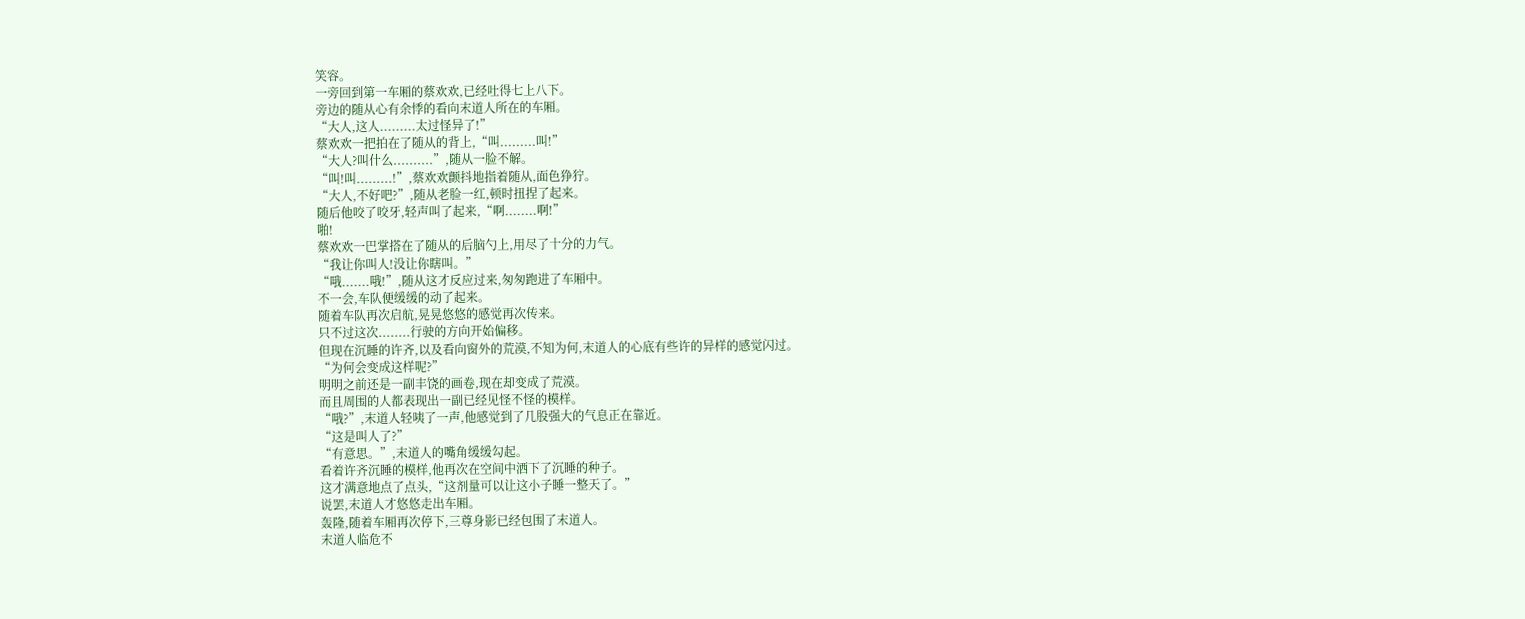笑容。
一旁回到第一车厢的蔡欢欢,已经吐得七上八下。
旁边的随从心有余悸的看向末道人所在的车厢。
“大人,这人.........太过怪异了!”
蔡欢欢一把拍在了随从的背上,“叫.........叫!”
“大人?叫什么..........”,随从一脸不解。
“叫!叫.........!”,蔡欢欢颤抖地指着随从,面色狰狞。
“大人,不好吧?”,随从老脸一红,顿时扭捏了起来。
随后他咬了咬牙,轻声叫了起来,“啊........啊!”
啪!
蔡欢欢一巴掌搭在了随从的后脑勺上,用尽了十分的力气。
“我让你叫人!没让你瞎叫。”
“哦.......哦!”,随从这才反应过来,匆匆跑进了车厢中。
不一会,车队便缓缓的动了起来。
随着车队再次启航,晃晃悠悠的感觉再次传来。
只不过这次........行驶的方向开始偏移。
但现在沉睡的许齐,以及看向窗外的荒漠,不知为何,末道人的心底有些许的异样的感觉闪过。
“为何会变成这样呢?”
明明之前还是一副丰饶的画卷,现在却变成了荒漠。
而且周围的人都表现出一副已经见怪不怪的模样。
“哦?”,末道人轻咦了一声,他感觉到了几股强大的气息正在靠近。
“这是叫人了?”
“有意思。”,末道人的嘴角缓缓勾起。
看着许齐沉睡的模样,他再次在空间中洒下了沉睡的种子。
这才满意地点了点头,“这剂量可以让这小子睡一整天了。”
说罢,末道人才悠悠走出车厢。
轰隆,随着车厢再次停下,三尊身影已经包围了末道人。
末道人临危不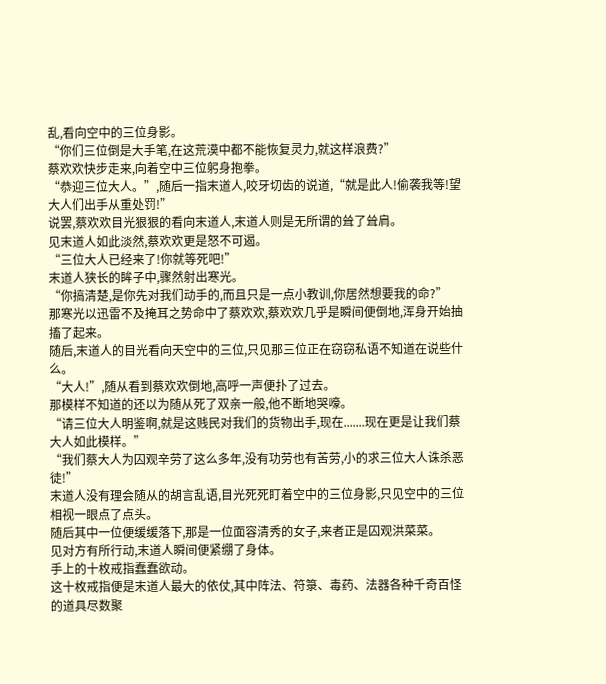乱,看向空中的三位身影。
“你们三位倒是大手笔,在这荒漠中都不能恢复灵力,就这样浪费?”
蔡欢欢快步走来,向着空中三位躬身抱拳。
“恭迎三位大人。”,随后一指末道人,咬牙切齿的说道,“就是此人!偷袭我等!望大人们出手从重处罚!”
说罢,蔡欢欢目光狠狠的看向末道人,末道人则是无所谓的耸了耸肩。
见末道人如此淡然,蔡欢欢更是怒不可遏。
“三位大人已经来了!你就等死吧!”
末道人狭长的眸子中,骤然射出寒光。
“你搞清楚,是你先对我们动手的,而且只是一点小教训,你居然想要我的命?”
那寒光以迅雷不及掩耳之势命中了蔡欢欢,蔡欢欢几乎是瞬间便倒地,浑身开始抽搐了起来。
随后,末道人的目光看向天空中的三位,只见那三位正在窃窃私语不知道在说些什么。
“大人!”,随从看到蔡欢欢倒地,高呼一声便扑了过去。
那模样不知道的还以为随从死了双亲一般,他不断地哭嚎。
“请三位大人明鉴啊,就是这贱民对我们的货物出手,现在.......现在更是让我们蔡大人如此模样。”
“我们蔡大人为囚观辛劳了这么多年,没有功劳也有苦劳,小的求三位大人诛杀恶徒!”
末道人没有理会随从的胡言乱语,目光死死盯着空中的三位身影,只见空中的三位相视一眼点了点头。
随后其中一位便缓缓落下,那是一位面容清秀的女子,来者正是囚观洪菜菜。
见对方有所行动,末道人瞬间便紧绷了身体。
手上的十枚戒指蠢蠢欲动。
这十枚戒指便是末道人最大的依仗,其中阵法、符箓、毒药、法器各种千奇百怪的道具尽数聚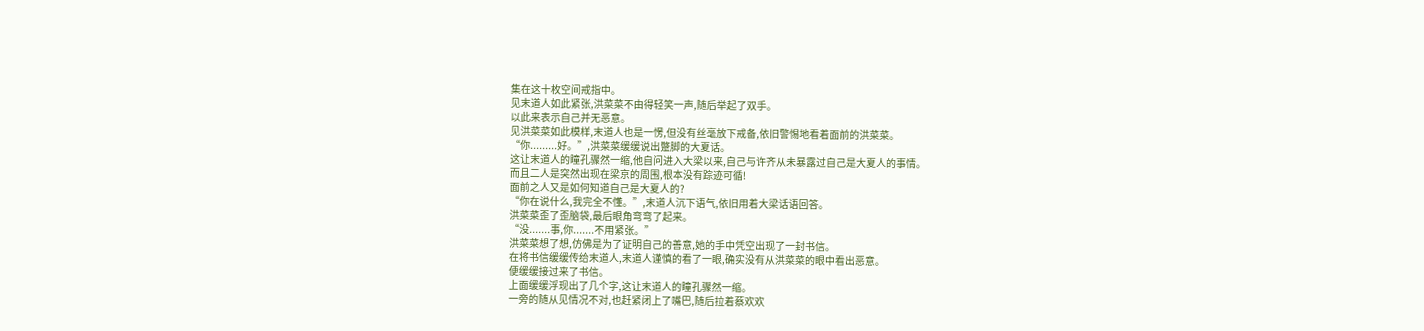集在这十枚空间戒指中。
见末道人如此紧张,洪菜菜不由得轻笑一声,随后举起了双手。
以此来表示自己并无恶意。
见洪菜菜如此模样,末道人也是一愣,但没有丝毫放下戒备,依旧警惕地看着面前的洪菜菜。
“你.........好。”,洪菜菜缓缓说出蹩脚的大夏话。
这让末道人的瞳孔骤然一缩,他自问进入大梁以来,自己与许齐从未暴露过自己是大夏人的事情。
而且二人是突然出现在梁京的周围,根本没有踪迹可循!
面前之人又是如何知道自己是大夏人的?
“你在说什么,我完全不懂。”,末道人沉下语气,依旧用着大梁话语回答。
洪菜菜歪了歪脑袋,最后眼角弯弯了起来。
“没.......事,你.......不用紧张。”
洪菜菜想了想,仿佛是为了证明自己的善意,她的手中凭空出现了一封书信。
在将书信缓缓传给末道人,末道人谨慎的看了一眼,确实没有从洪菜菜的眼中看出恶意。
便缓缓接过来了书信。
上面缓缓浮现出了几个字,这让末道人的瞳孔骤然一缩。
一旁的随从见情况不对,也赶紧闭上了嘴巴,随后拉着蔡欢欢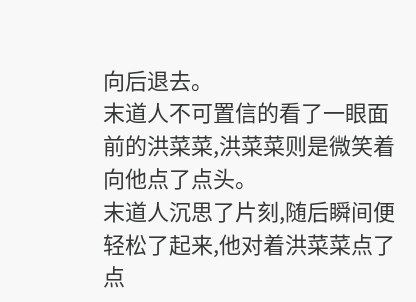向后退去。
末道人不可置信的看了一眼面前的洪菜菜,洪菜菜则是微笑着向他点了点头。
末道人沉思了片刻,随后瞬间便轻松了起来,他对着洪菜菜点了点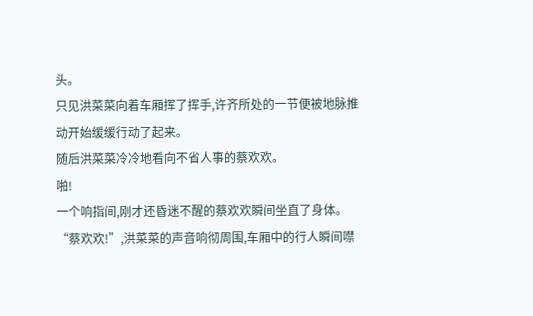头。
只见洪菜菜向着车厢挥了挥手,许齐所处的一节便被地脉推动开始缓缓行动了起来。
随后洪菜菜冷冷地看向不省人事的蔡欢欢。
啪!
一个响指间,刚才还昏迷不醒的蔡欢欢瞬间坐直了身体。
“蔡欢欢!”,洪菜菜的声音响彻周围,车厢中的行人瞬间噤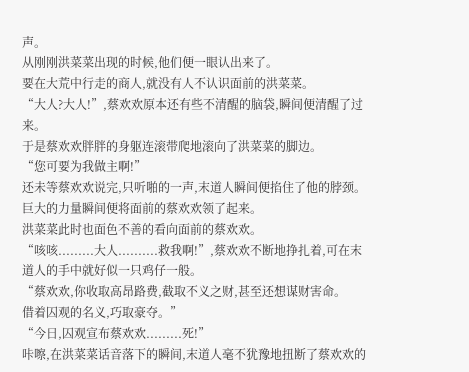声。
从刚刚洪菜菜出现的时候,他们便一眼认出来了。
要在大荒中行走的商人,就没有人不认识面前的洪菜菜。
“大人?大人!”,蔡欢欢原本还有些不清醒的脑袋,瞬间便清醒了过来。
于是蔡欢欢胖胖的身躯连滚带爬地滚向了洪菜菜的脚边。
“您可要为我做主啊!”
还未等蔡欢欢说完,只听啪的一声,末道人瞬间便掐住了他的脖颈。
巨大的力量瞬间便将面前的蔡欢欢领了起来。
洪菜菜此时也面色不善的看向面前的蔡欢欢。
“咳咳.........大人..........救我啊!”,蔡欢欢不断地挣扎着,可在末道人的手中就好似一只鸡仔一般。
“蔡欢欢,你收取高昂路费,截取不义之财,甚至还想谋财害命。
借着囚观的名义,巧取豪夺。”
“今日,囚观宣布蔡欢欢.........死!”
咔嚓,在洪菜菜话音落下的瞬间,末道人毫不犹豫地扭断了蔡欢欢的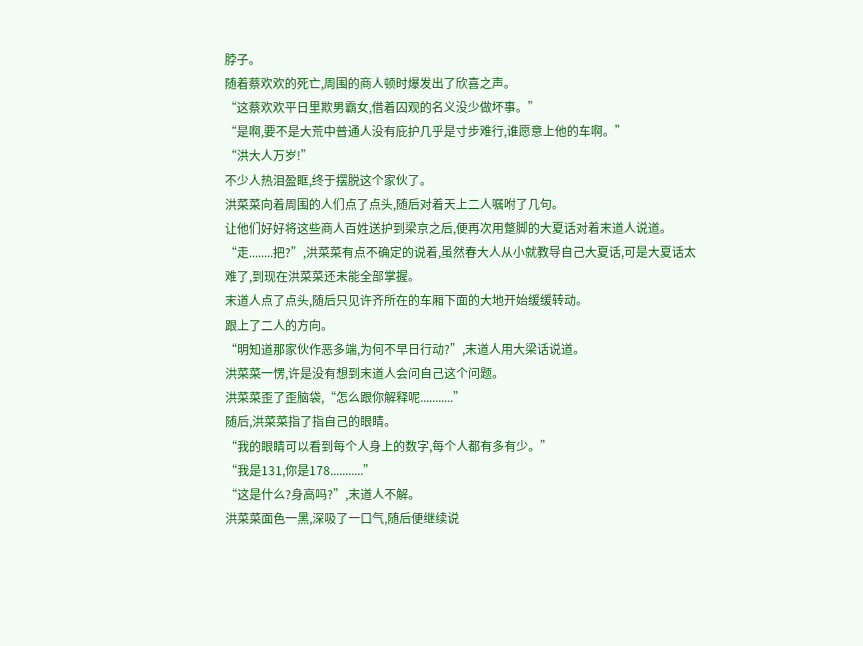脖子。
随着蔡欢欢的死亡,周围的商人顿时爆发出了欣喜之声。
“这蔡欢欢平日里欺男霸女,借着囚观的名义没少做坏事。”
“是啊,要不是大荒中普通人没有庇护几乎是寸步难行,谁愿意上他的车啊。”
“洪大人万岁!”
不少人热泪盈眶,终于摆脱这个家伙了。
洪菜菜向着周围的人们点了点头,随后对着天上二人嘱咐了几句。
让他们好好将这些商人百姓送护到梁京之后,便再次用蹩脚的大夏话对着末道人说道。
“走........把?”,洪菜菜有点不确定的说着,虽然春大人从小就教导自己大夏话,可是大夏话太难了,到现在洪菜菜还未能全部掌握。
末道人点了点头,随后只见许齐所在的车厢下面的大地开始缓缓转动。
跟上了二人的方向。
“明知道那家伙作恶多端,为何不早日行动?”,末道人用大梁话说道。
洪菜菜一愣,许是没有想到末道人会问自己这个问题。
洪菜菜歪了歪脑袋,“怎么跟你解释呢...........”
随后,洪菜菜指了指自己的眼睛。
“我的眼睛可以看到每个人身上的数字,每个人都有多有少。”
“我是131,你是178...........”
“这是什么?身高吗?”,末道人不解。
洪菜菜面色一黑,深吸了一口气,随后便继续说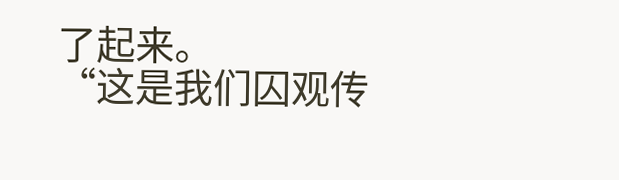了起来。
“这是我们囚观传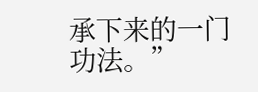承下来的一门功法。”